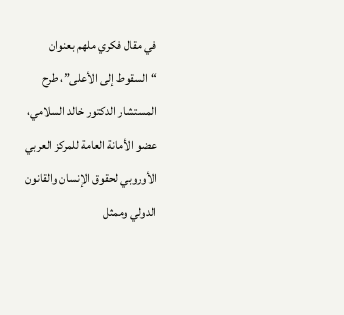في مقال فكري ملهم بعنوان “السقوط إلى الأعلى”، طرح المستشار الدكتور خالد السلامي، عضو الأمانة العامة للمركز العربي الأوروبي لحقوق الإنسان والقانون الدولي وممثل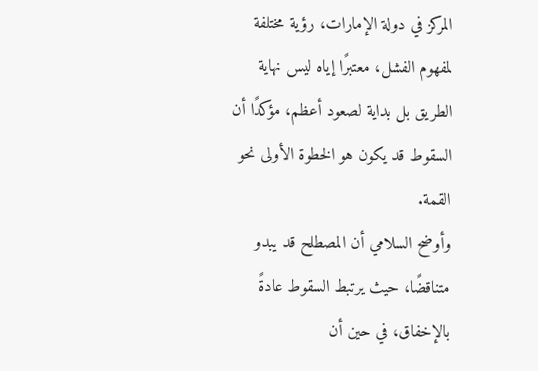المركز في دولة الإمارات، رؤية مختلفة لمفهوم الفشل، معتبرًا إياه ليس نهاية الطريق بل بداية لصعود أعظم، مؤكدًا أن السقوط قد يكون هو الخطوة الأولى نحو القمة.
وأوضح السلامي أن المصطلح قد يبدو متناقضًا، حيث يرتبط السقوط عادةً بالإخفاق، في حين أن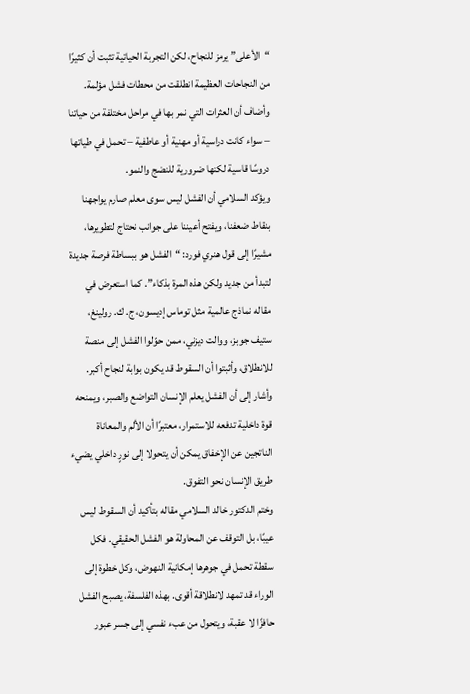“الأعلى” يرمز للنجاح، لكن التجربة الحياتية تثبت أن كثيرًا من النجاحات العظيمة انطلقت من محطات فشل مؤلمة. وأضاف أن العثرات التي نمر بها في مراحل مختلفة من حياتنا – سواء كانت دراسية أو مهنية أو عاطفية – تحمل في طياتها دروسًا قاسية لكنها ضرورية للنضج والنمو.
ويؤكد السلامي أن الفشل ليس سوى معلم صارم يواجهنا بنقاط ضعفنا، ويفتح أعيننا على جوانب نحتاج لتطويرها، مشيرًا إلى قول هنري فورد: “الفشل هو ببساطة فرصة جديدة لتبدأ من جديد ولكن هذه المرة بذكاء”. كما استعرض في مقاله نماذج عالمية مثل توماس إديسون، ج. ك. رولينغ، ستيف جوبز، ووالت ديزني، ممن حوّلوا الفشل إلى منصة للانطلاق، وأثبتوا أن السقوط قد يكون بوابة لنجاح أكبر.
وأشار إلى أن الفشل يعلم الإنسان التواضع والصبر، ويمنحه قوة داخلية تدفعه للاستمرار، معتبرًا أن الألم والمعاناة الناتجين عن الإخفاق يمكن أن يتحولا إلى نورٍ داخلي يضيء طريق الإنسان نحو التفوق.
وختم الدكتور خالد السلامي مقاله بتأكيد أن السقوط ليس عيبًا، بل التوقف عن المحاولة هو الفشل الحقيقي. فكل سقطة تحمل في جوهرها إمكانية النهوض، وكل خطوة إلى الوراء قد تمهد لانطلاقة أقوى. بهذه الفلسفة، يصبح الفشل حافزًا لا عقبة، ويتحول من عبء نفسي إلى جسر عبور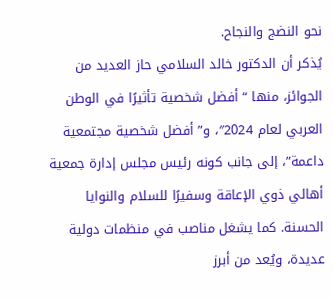نحو النضج والنجاح.
يُذكر أن الدكتور خالد السلامي حاز العديد من الجوائز، منها “أفضل شخصية تأثيرًا في الوطن العربي لعام 2024″، و”أفضل شخصية مجتمعية داعمة”، إلى جانب كونه رئيس مجلس إدارة جمعية أهالي ذوي الإعاقة وسفيرًا للسلام والنوايا الحسنة. كما يشغل مناصب في منظمات دولية عديدة، ويُعد من أبرز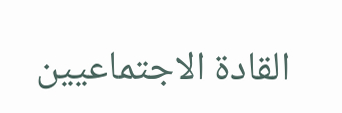القادة الاجتماعيين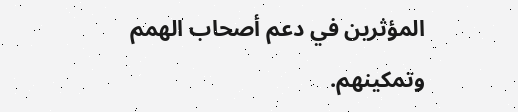المؤثرين في دعم أصحاب الهمم وتمكينهم.